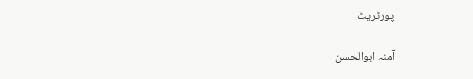پورٹریٹ

آمنہ ابوالحسن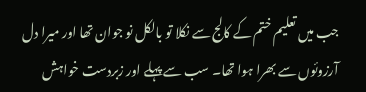جب میں تعلیم ختم کے کالج سے نکلا تو بالکل نو جوان تھا اور میرا دل آرزوئوں سے بھرا ہوا تھا۔ سب سے پہلے اور زبردست خواہش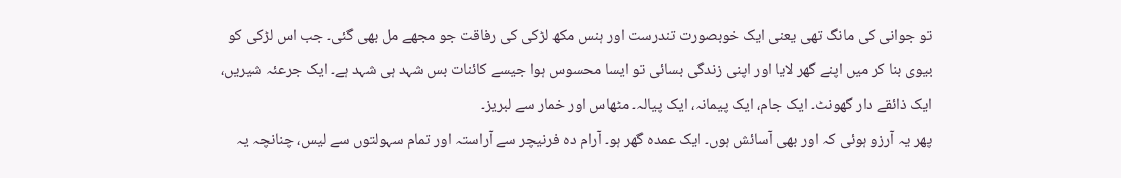تو جوانی کی مانگ تھی یعنی ایک خوبصورت تندرست اور ہنس مکھ لڑکی کی رفاقت جو مجھے مل بھی گئی۔ جب اس لڑکی کو بیوی بنا کر میں اپنے گھر لایا اور اپنی زندگی بسائی تو ایسا محسوس ہوا جیسے کائنات بس شہد ہی شہد ہے۔ ایک جرعئہ شیریں، ایک ذائقے دار گھونٹ۔ ایک جام، ایک پیمانہ، ایک پیالہ۔ مٹھاس اور خمار سے لبریز۔
پھر یہ آرزو ہوئی کہ اور بھی آسائش ہوں۔ ایک عمدہ گھر ہو۔ آرام دہ فرنیچر سے آراستہ اور تمام سہولتوں سے لیس، چنانچہ یہ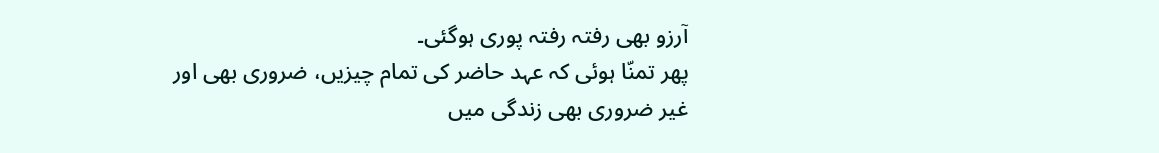آرزو بھی رفتہ رفتہ پوری ہوگئی۔
پھر تمنّا ہوئی کہ عہد حاضر کی تمام چیزیں، ضروری بھی اور غیر ضروری بھی زندگی میں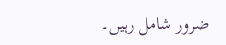ضرور شامل رہیں۔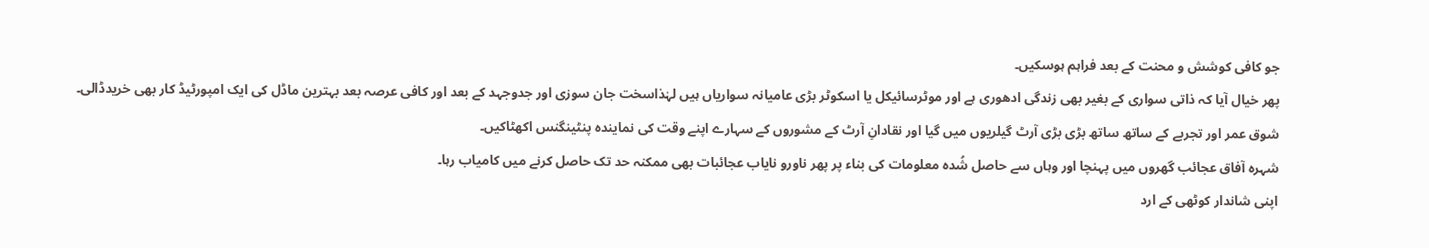جو کافی کوشش و محنت کے بعد فراہم ہوسکیں۔
پھر خیال آیا کہ ذاتی سواری کے بغیر بھی زندگی ادھوری ہے اور موٹرسائیکل یا اسکوٹر بڑی عامیانہ سواریاں ہیں لہٰذاسخت جان سوزی اور جدوجہد کے بعد اور کافی عرصہ بعد بہترین ماڈل کی ایک امپورٹیڈ کار بھی خریدڈالی۔
شوق عمر اور تجربے کے ساتھ ساتھ بڑی بڑی آرٹ گیلریوں میں گیا اور نقادانِ آرٹ کے مشوروں کے سہارے اپنے وقت کی نمایندہ پنٹینگنس اکھٹاکیں۔
شہرہ آفاق عجائب گھروں میں پہنچا اور وہاں سے حاصل شُدہ معلومات کی بناء پر پھر ناورو نایاب عجائبات بھی ممکنہ حد تک حاصل کرنے میں کامیاب رہا۔
اپنی شاندار کوٹھی کے ارد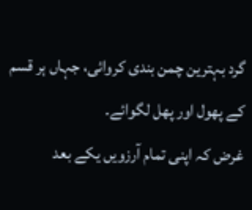گرد بہترین چمن بندی کروائی، جہاں ہر قسم کے پھول اور پھل لگوائے۔
غرض کہ اپنی تمام آرزویں یکے بعد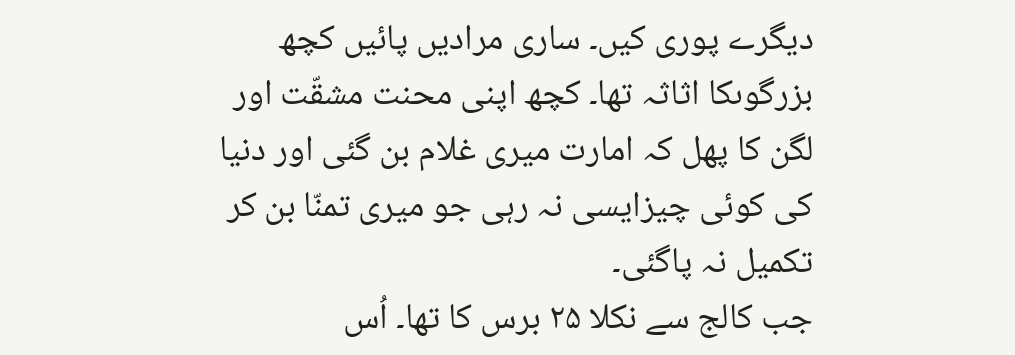دیگرے پوری کیں۔ ساری مرادیں پائیں کچھ بزرگوںکا اثاثہ تھا۔ کچھ اپنی محنت مشقّت اور لگن کا پھل کہ امارت میری غلام بن گئی اور دنیا کی کوئی چیزایسی نہ رہی جو میری تمنّا بن کر تکمیل نہ پاگئی۔
جب کالج سے نکلا ۲۵ برس کا تھا۔ اُس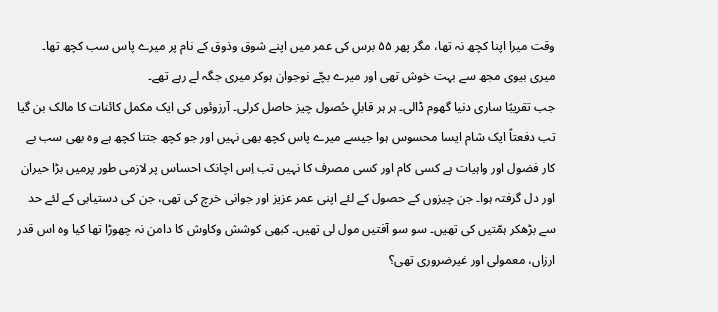وقت میرا اپنا کچھ نہ تھا، مگر پھر ۵۵ برس کی عمر میں اپنے شوق وذوق کے نام پر میرے پاس سب کچھ تھا۔ میری بیوی مجھ سے بہت خوش تھی اور میرے بچّے نوجوان ہوکر میری جگہ لے رہے تھے۔
جب تقریبًا ساری دنیا گھوم ڈالی۔ ہر ہر قابلِ حُصول چیز حاصل کرلی۔ آرزوئوں کی ایک مکمل کائنات کا مالک بن گیا تب دفعتاً ایک شام ایسا محسوس ہوا جیسے میرے پاس کچھ بھی نہیں اور جو کچھ جتنا کچھ ہے وہ بھی سب بے کار فضول اور واہیات ہے کسی کام اور کسی مصرف کا نہیں تب اِس اچانک احساس پر لازمی طور پرمیں بڑا حیران اور دل گرفتہ ہوا۔ جن چیزوں کے حصول کے لئے اپنی عمر عزیز اور جوانی خرچ کی تھی، جن کی دستیابی کے لئے حد سے بڑھکر ہمّتیں کی تھیں۔ سو سو آفتیں مول لی تھیں۔ کبھی کوشش وکاوش کا دامن نہ چھوڑا تھا کیا وہ اس قدر ارزاں، معمولی اور غیرضروری تھی؟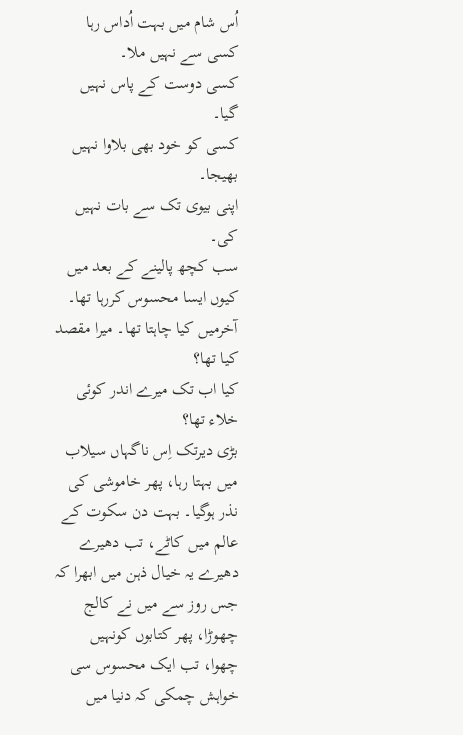اُس شام میں بہت اُداس رہا کسی سے نہیں ملا۔
کسی دوست کے پاس نہیں گیا۔
کسی کو خود بھی بلاوا نہیں بھیجا۔
اپنی بیوی تک سے بات نہیں کی۔
سب کچھ پالینے کے بعد میں کیوں ایسا محسوس کررہا تھا۔
آخرمیں کیا چاہتا تھا۔ میرا مقصد کیا تھا؟
کیا اب تک میرے اندر کوئی خلاء تھا؟
بڑی دیرتک اِس ناگہاں سیلاب میں بہتا رہا، پھر خاموشی کی نذر ہوگیا۔ بہت دن سکوت کے عالم میں کاٹے، تب دھیرے دھیرے یہ خیال ذہن میں ابھرا کہ جس روز سے میں نے کالج چھوڑا، پھر کتابوں کونہیں چھوا، تب ایک محسوس سی خواہش چمکی کہ دنیا میں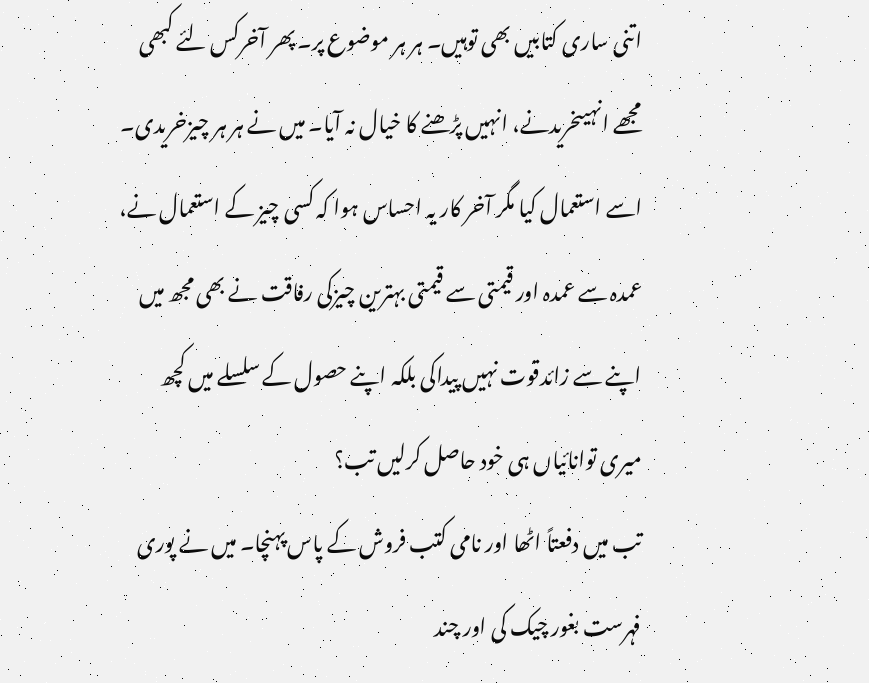اتنی ساری کتابیں بھی توہیں۔ ہر ہر موضوع پر۔ پھر آخرکس لئے کبھی مجھے انہیںخریدنے، انہیں پڑھنے کا خیال نہ آیا۔ میں نے ہر ہر چیزخریدی۔ اسے استعمال کیا مگر آخر کار یہ احساس ہوا کہ کسی چیز کے استعمال نے، عمدہ سے عمدہ اور قیمتی سے قیمتی بہترین چیزکی رفاقت نے بھی مجھ میں اپنے سے زائدقوت نہیں پیداکی بلکہ اپنے حصول کے سلسلے میں کچھ میری توانائیاں ہی خود حاصل کرلیں تب؟
تب میں دفعتاً اٹھا اور نامی کتب فروش کے پاس پہنچا۔ میں نے پوری فہرست بغور چیک کی اور چند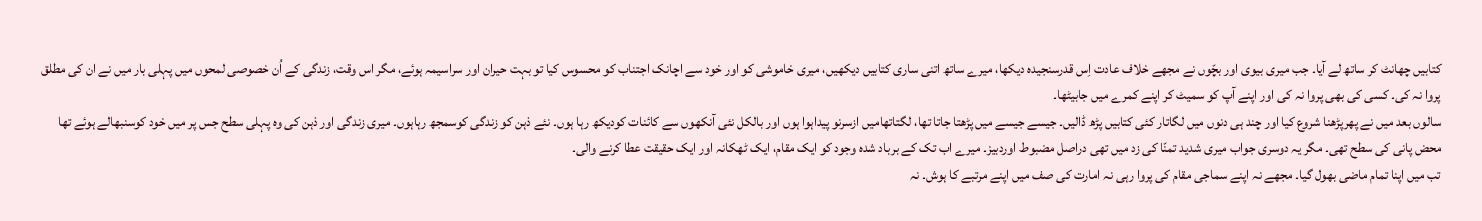کتابیں چھانٹ کر ساتھ لے آیا۔ جب میری بیوی اور بچّوں نے مجھے خلاف عادت اِس قدرسنجیدہ دیکھا، میرے ساتھ اتنی ساری کتابیں دیکھیں، میری خاموشی کو اور خود سے اچانک اجتناب کو محسوس کیا تو بہت حیران اور سراسیمہ ہوئے، مگر اس وقت، زندگی کے اُن خصوصی لمحوں میں پہلی بار میں نے ان کی مطلق پروا نہ کی۔ کسی کی بھی پروا نہ کی اور اپنے آپ کو سمیٹ کر اپنے کمرے میں جابیٹھا۔
سالوں بعد میں نے پھرپڑھنا شروع کیا اور چند ہی دنوں میں لگاتار کئی کتابیں پڑھ ڈالیں۔ جیسے جیسے میں پڑھتا جاتا تھا، لگتاتھامیں ازسرنو پیداہوا ہوں اور بالکل نئی آنکھوں سے کائنات کودیکھ رہا ہوں۔ نئے ذہن کو زندگی کوسمجھ رہاہوں۔ میری زندگی اور ذہن کی وہ پہلی سطح جس پر میں خود کوسنبھالے ہوئے تھا محض پانی کی سطح تھی۔ مگر یہ دوسری جواب میری شدید تمنّا کی زد میں تھی دراصل مضبوط اوردبیز۔ میرے اب تک کے برباد شدہ وجود کو ایک مقام، ایک ٹھکانہ اور ایک حقیقت عطا کرنے والی۔
تب میں اپنا تمام ماضی بھول گیا۔ مجھے نہ اپنے سماجی مقام کی پروا رہی نہ امارت کی صف میں اپنے مرتبے کا ہوش۔ نہ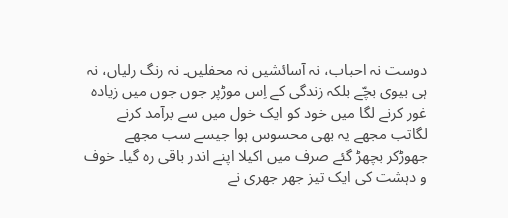دوست نہ احباب، نہ آسائشیں نہ محفلیں۔ نہ رنگ رلیاں، نہ ہی بیوی بچّے بلکہ زندگی کے اِس موڑپر جوں جوں میں زیادہ غور کرنے لگا میں خود کو ایک خول میں سے برآمد کرنے لگاتب مجھے یہ بھی محسوس ہوا جیسے سب مجھے جھوڑکر بچھڑ گئے صرف میں اکیلا اپنے اندر باقی رہ گیا۔ خوف و دہشت کی ایک تیز جھر جھری نے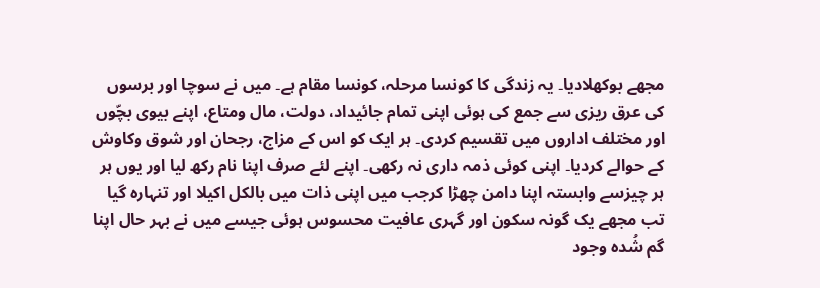مجھے بوکھلادیا۔ یہ زندگی کا کونسا مرحلہ، کونسا مقام ہے۔ میں نے سوچا اور برسوں کی عرق ریزی سے جمع کی ہوئی اپنی تمام جائیداد، دولت، مال ومتاع، اپنے بیوی بچّوں اور مختلف اداروں میں تقسیم کردی۔ ہر ایک کو اس کے مزاج، رجحان اور شوق وکاوش کے حوالے کردیا۔ اپنی کوئی ذمہ داری نہ رکھی۔ اپنے لئے صرف اپنا نام رکھ لیا اور یوں ہر ہر چیزسے وابستہ اپنا دامن چھڑا کرجب میں اپنی ذات میں بالکل اکیلا اور تنہارہ گیا تب مجھے یک گونہ سکون اور گہری عافیت محسوس ہوئی جیسے میں نے بہر حال اپنا گم شُدہ وجود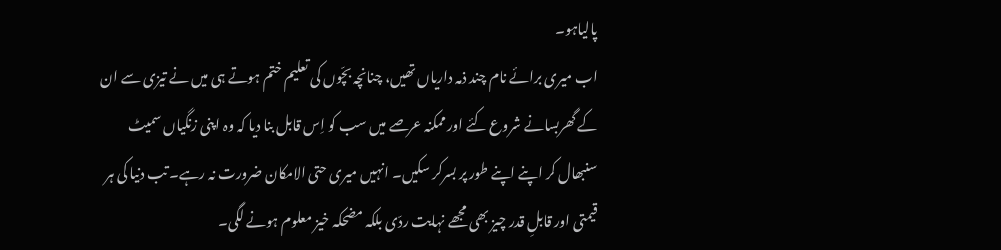پالیاہو۔
اب میری برائے نام چند ذمہ داریاں تھیں، چنانچہ بچّوں کی تعلیم ختم ہوتے ہی میں نے تیزی سے ان کے گھربسانے شروع کئے اور ممکنہ عرصے میں سب کو اِس قابل بنا دیا کہ وہ اپنی زنگیاں سمیٹ سنبھال کر اپنے اپنے طور پر بسرکر سکیں۔ انہیں میری حتی الامکان ضرورت نہ رہے۔ تب دنیا کی ہر قیمتی اور قابلِ قدر چیز بھی مجھے نہایت ردّی بلکہ مضحکہ خیز معلوم ہونے لگی۔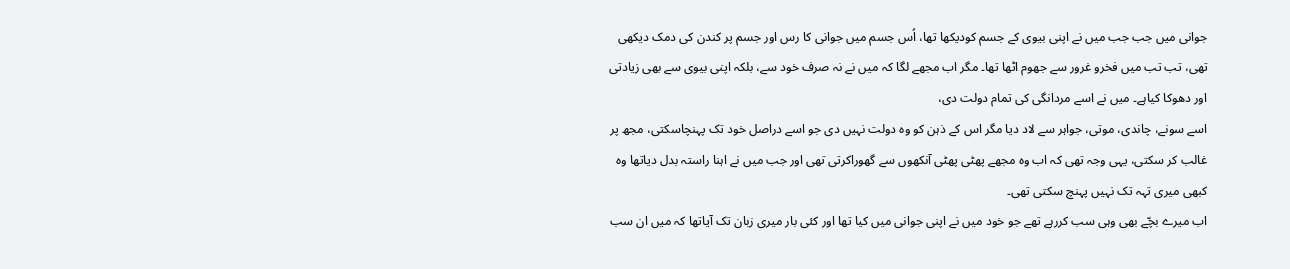جوانی میں جب جب میں نے اپنی بیوی کے جسم کودیکھا تھا، اُس جسم میں جوانی کا رس اور جسم پر کندن کی دمک دیکھی تھی، تب تب میں فخرو غرور سے جھوم اٹھا تھا۔ مگر اب مجھے لگا کہ میں نے نہ صرف خود سے، بلکہ اپنی بیوی سے بھی زیادتی اور دھوکا کیاہے۔ میں نے اسے مردانگی کی تمام دولت دی،
اسے سونے، چاندی، موتی، جواہر سے لاد دیا مگر اس کے ذہن کو وہ دولت نہیں دی جو اسے دراصل خود تک پہنچاسکتی، مجھ پر غالب کر سکتی، یہی وجہ تھی کہ اب وہ مجھے پھٹی پھٹی آنکھوں سے گھوراکرتی تھی اور جب میں نے اہنا راستہ بدل دیاتھا وہ کبھی میری تہہ تک نہیں پہنچ سکتی تھی۔
اب میرے بچّے بھی وہی سب کررہے تھے جو خود میں نے اپنی جوانی میں کیا تھا اور کئی بار میری زبان تک آیاتھا کہ میں ان سب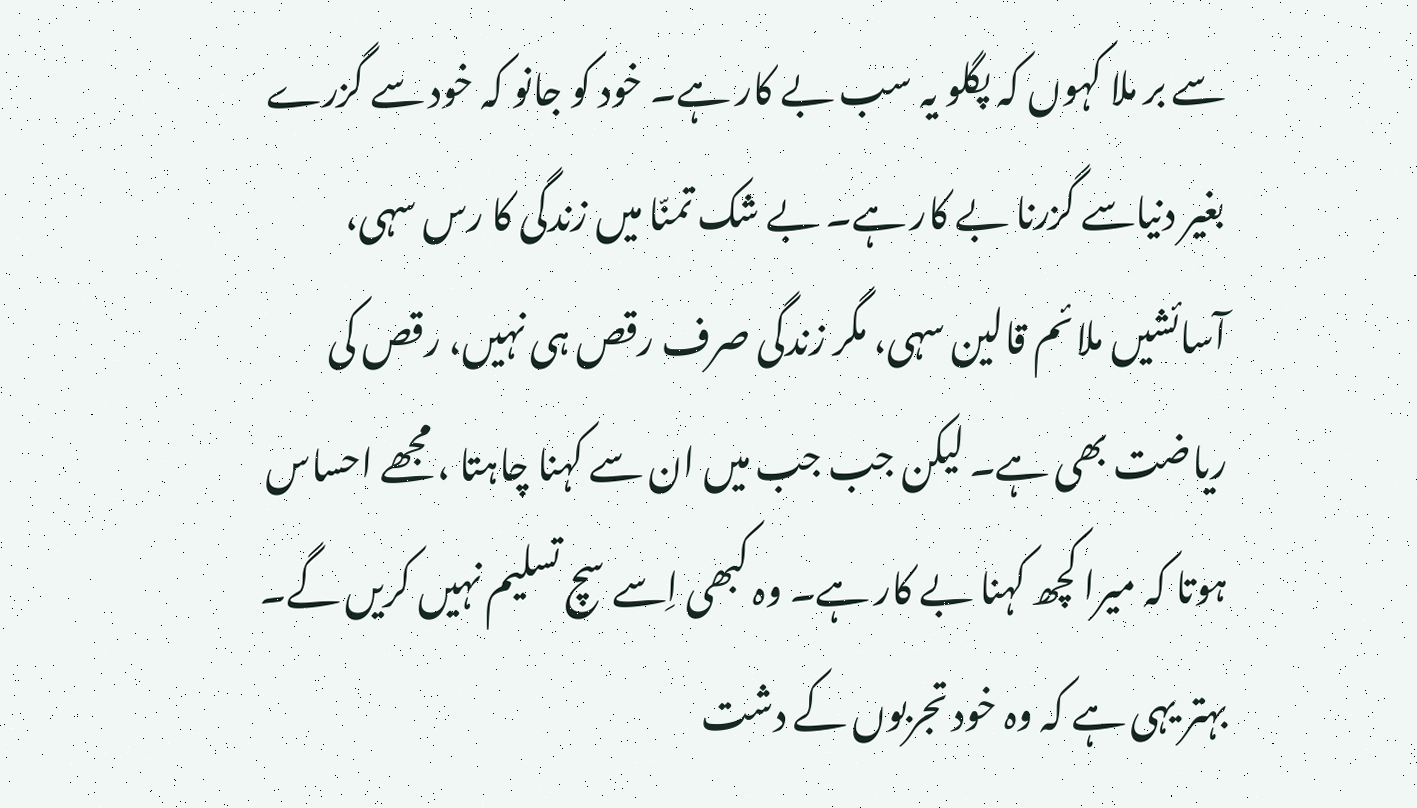سے بر ملا کہوں کہ پگلو یہ سب بے کار ہے۔ خود کو جانو کہ خود سے گزرے بغیر دنیاسے گزرنا بے کار ہے۔ بے شک تمنّا میں زندگی کا رس سہی، آسائشیں ملائم قالین سہی، مگر زندگی صرف رقص ہی نہیں، رقص کی ریاضت بھی ہے۔ لیکن جب جب میں ان سے کہنا چاہتا ، مجھے احساس ہوتا کہ میرا کچھ کہنا بے کار ہے۔ وہ کبھی اِسے سچ تسلیم نہیں کریں گے۔ بہتر یہی ہے کہ وہ خود تجربوں کے دشت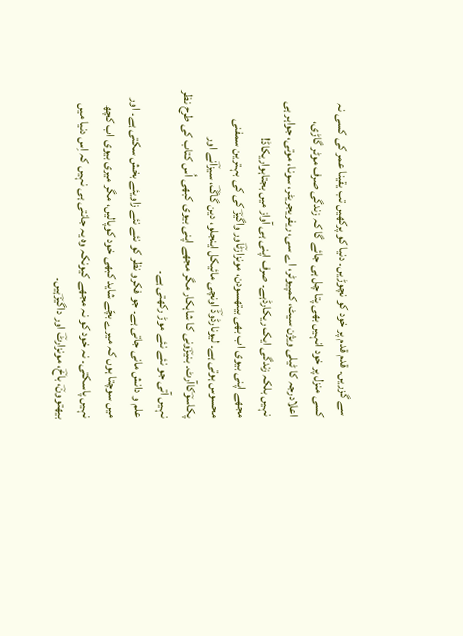سے گزریں۔ قدم قدم پر خود کو نچوڑیں۔ دنیا کو پرکھیں تب یقینا عمر کی کسی نہ کسی منزل پر خود انہیں بھی پتا چل ہی جائے گا کہ زندگی صرف موٹر گاڑی، اعلادرجہ کا ٹیلی ویژن سیٹ، کمپیوٹر، اے سی، ریفریجریٹر، سونا، موتی، جواہر ہی نہیں بلکہ زندگی ایک ریکارڈہے۔ صرف اپنی ہی آواز میں بجتاہواریکاڈ!
مجھے اپنی بیوی اب بھی بیتھسودن، مونزازٹؔاور واگیزؔ کی کی بہترین سمفنی محسوس ہوتی ہے۔ لیونارڈوڈؔ اونچی مائیکل اینجلو، دین گاگؔ، سیزاؔنے اور پکاسوؔکاآرٹ۔ بنیزؔونی کا شاہکار مگر مجھے اپنی بیوی کبھی اُس کتاب کی طرح نظر نہیں آتی جو نئے نئے موڑ رکھتی ہے۔
علم و دانش مانی جاتی ہے۔ جو فکرو نظر کو نئے نئے زاویئے بخش سکتی ہے۔ اور میں سوچتا ہوں کہ میرے بچّے شاید کبھی خود کوپالیں، مگر میری بیوی اب کچھ نہیں پاسکتی۔ نہ خود کو نہ مجھے کیونکہ وہ یہ جانتی ہی نہیں کہ اِس دنیا میں بیھتوونؔ، باخؔ، مونزارٹؔ اور داگیزؔہیں۔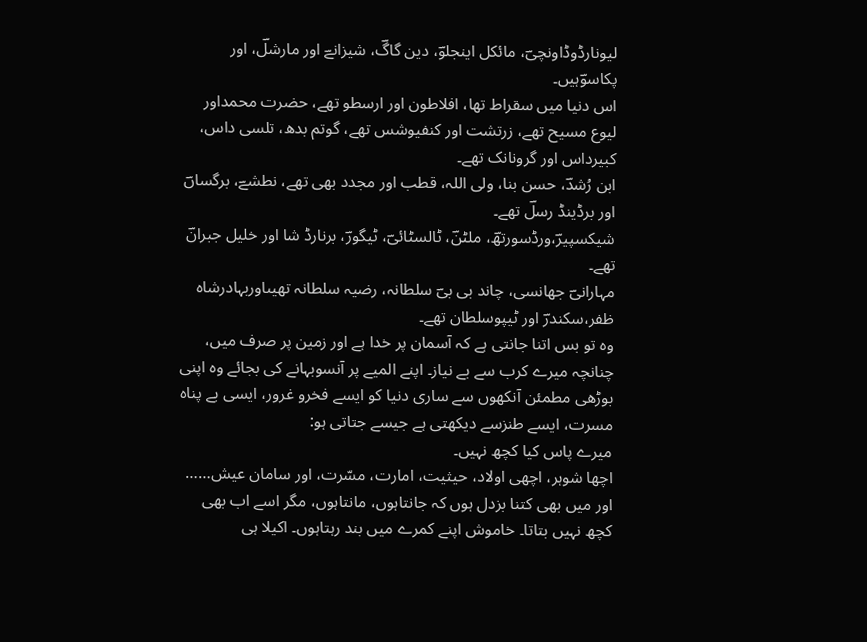لیونارڈوڈاونچیؔ، مائکل اینجلوؔ، دین گاگؔ، شیزانےؔ اور مارشلؔ، اور پکاسوؔہیں۔
اس دنیا میں سقراط تھا، افلاطون اور ارسطو تھے، حضرت محمداور لیوع مسیح تھے، زرتشت اور کنفیوشس تھے، گوتم بدھ، تلسی داس، کبیرداس اور گرونانک تھے۔
ابن رُشدؔ، حسن بنا، ولی اللہ، قطب اور مجدد بھی تھے، نطشےؔ، برگساںؔ اور برڈینڈ رسلؔ تھے۔
شیکسپیرؔ،ورڈسورتھؔ، ملٹنؔ، ٹالسٹائیؔ، ٹیگورؔ، برنارڈ شا اور خلیل جبرانؔ تھے۔
مہارانیؔ جھانسی، چاند بی بیؔ سلطانہ، رضیہ سلطانہ تھیںاوربہادرشاہ ظفر،سکندرؔ اور ٹیپوسلطان تھے۔
وہ تو بس اتنا جانتی ہے کہ آسمان پر خدا ہے اور زمین پر صرف میں، چنانچہ میرے کرب سے بے نیاز۔ اپنے المیے پر آنسوبہانے کی بجائے وہ اپنی بوڑھی مطمئن آنکھوں سے ساری دنیا کو ایسے فخرو غرور، ایسی بے پناہ مسرت، ایسے طنزسے دیکھتی ہے جیسے جتاتی ہو:
میرے پاس کیا کچھ نہیں۔
اچھا شوہر، اچھی اولاد، حیثیت، امارت، مسّرت، اور سامان عیش……
اور میں بھی کتنا بزدل ہوں کہ جانتاہوں، مانتاہوں، مگر اسے اب بھی کچھ نہیں بتاتا۔ خاموش اپنے کمرے میں بند رہتاہوں۔ اکیلا ہی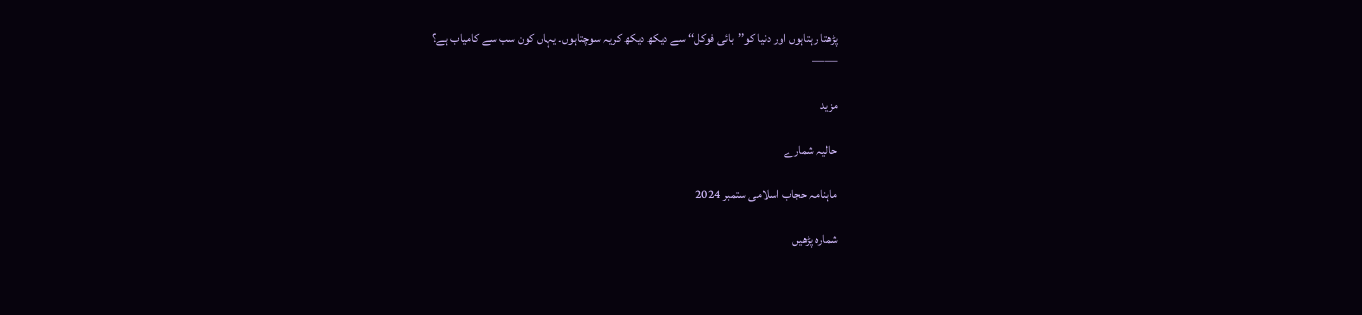پڑھتا رہتاہوں اور دنیا کو’’بائی فوکل‘‘ سے دیکھ دیکھ کریہ سوچتاہوں۔ یہاں کون سب سے کامیاب ہے؟
——

مزید

حالیہ شمارے

ماہنامہ حجاب اسلامی ستمبر 2024

شمارہ پڑھیں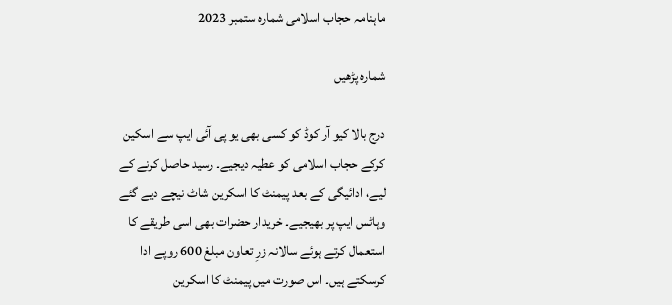ماہنامہ حجاب اسلامی شمارہ ستمبر 2023

شمارہ پڑھیں

درج بالا کیو آر کوڈ کو کسی بھی یو پی آئی ایپ سے اسکین کرکے حجاب اسلامی کو عطیہ دیجیے۔ رسید حاصل کرنے کے لیے، ادائیگی کے بعد پیمنٹ کا اسکرین شاٹ نیچے دیے گئے  وہاٹس ایپ پر بھیجیے۔ خریدار حضرات بھی اسی طریقے کا استعمال کرتے ہوئے سالانہ زرِ تعاون مبلغ 600 روپے ادا کرسکتے ہیں۔ اس صورت میں پیمنٹ کا اسکرین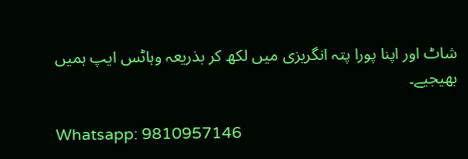شاٹ اور اپنا پورا پتہ انگریزی میں لکھ کر بذریعہ وہاٹس ایپ ہمیں بھیجیے۔

Whatsapp: 9810957146